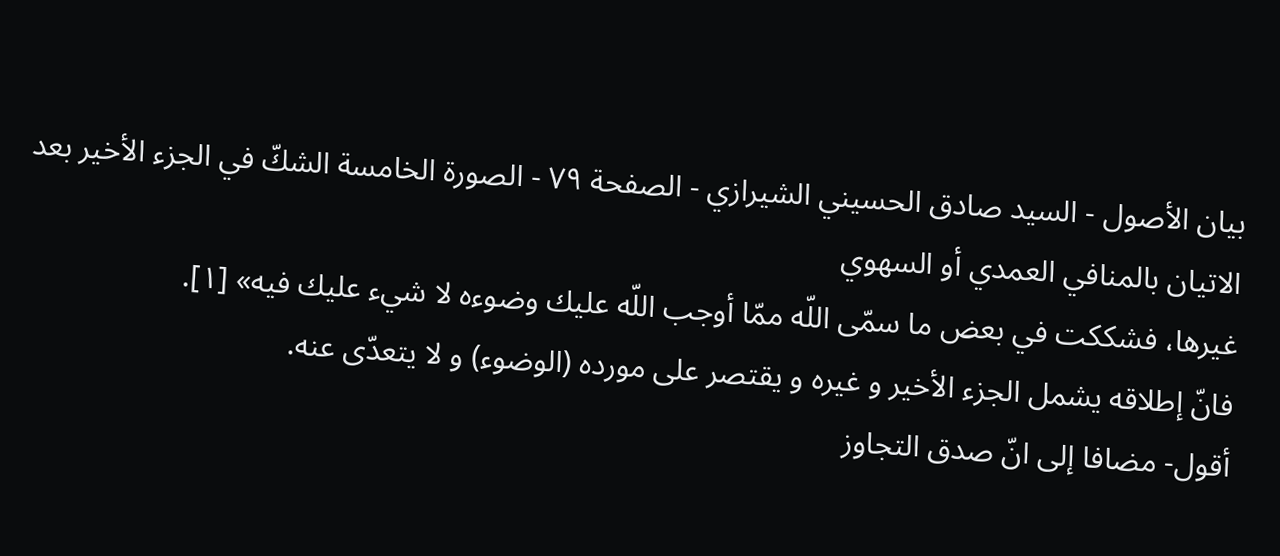بيان الأصول - السيد صادق الحسيني الشيرازي - الصفحة ٧٩ - الصورة الخامسة الشكّ في الجزء الأخير بعد الاتيان بالمنافي العمدي أو السهوي
غيرها، فشككت في بعض ما سمّى اللّه ممّا أوجب اللّه عليك وضوءه لا شيء عليك فيه» [١].
فانّ إطلاقه يشمل الجزء الأخير و غيره و يقتصر على مورده (الوضوء) و لا يتعدّى عنه.
أقول- مضافا إلى انّ صدق التجاوز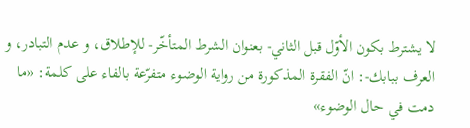لا يشترط بكون الأوّل قبل الثاني- بعنوان الشرط المتأخّر- للإطلاق، و عدم التبادر، و العرف ببابك-: انّ الفقرة المذكورة من رواية الوضوء متفرّعة بالفاء على كلمة: «ما دمت في حال الوضوء»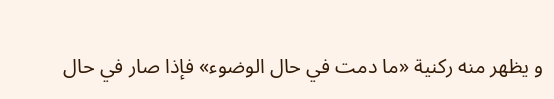و يظهر منه ركنية «ما دمت في حال الوضوء» فإذا صار في حال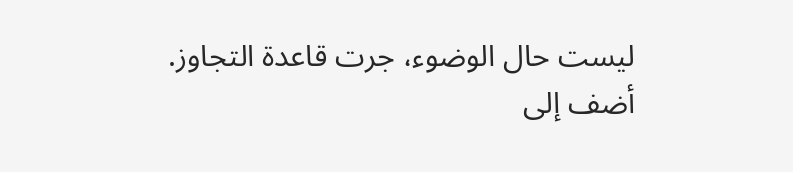ليست حال الوضوء، جرت قاعدة التجاوز.
أضف إلى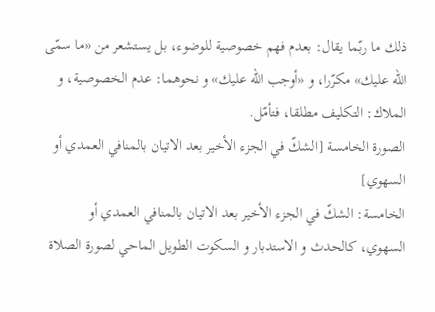ذلك ما ربّما يقال: بعدم فهم خصوصية للوضوء، بل يستشعر من «ما سمّى اللّه عليك» مكرّرا، و «أوجب اللّه عليك» و نحوهما: عدم الخصوصية، و الملاك: التكليف مطلقا، فتأمّل.
الصورة الخامسة [الشكّ في الجزء الأخير بعد الاتيان بالمنافي العمدي أو السهوي]
الخامسة: الشكّ في الجزء الأخير بعد الاتيان بالمنافي العمدي أو السهوي، كالحدث و الاستدبار و السكوت الطويل الماحي لصورة الصلاة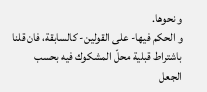و نحوها.
و الحكم فيها- على القولين- كالسابقة، فان قلنا باشتراط قبلية محلّ المشكوك فيه بحسب الجعل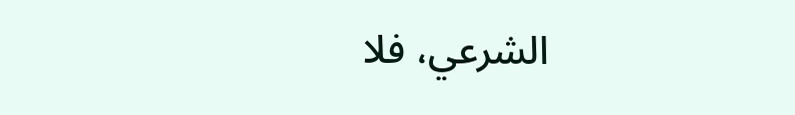الشرعي، فلا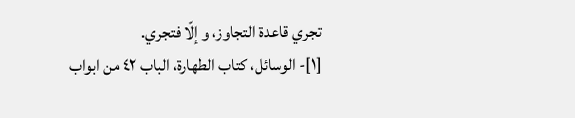تجري قاعدة التجاوز، و إلّا فتجري.
[١]- الوسائل، كتاب الطهارة، الباب ٤٢ من ابواب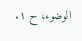الوضوء، ح ١.